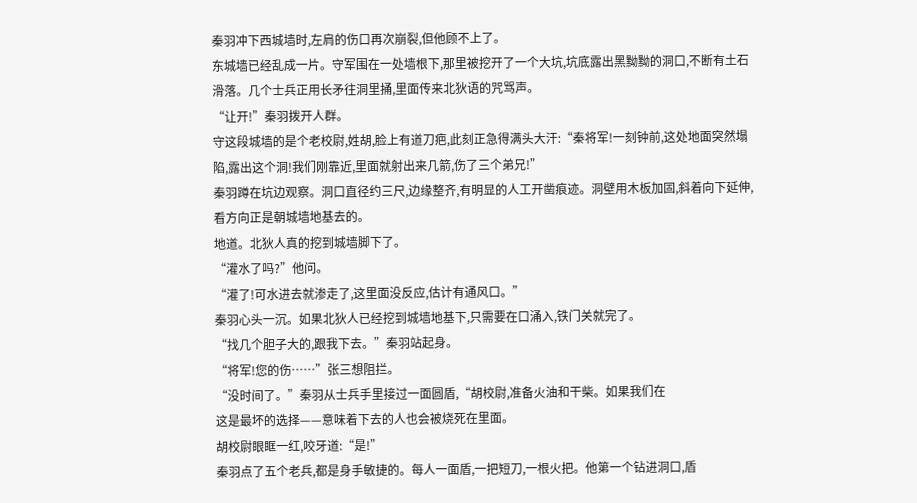秦羽冲下西城墙时,左肩的伤口再次崩裂,但他顾不上了。
东城墙已经乱成一片。守军围在一处墙根下,那里被挖开了一个大坑,坑底露出黑黝黝的洞口,不断有土石滑落。几个士兵正用长矛往洞里捅,里面传来北狄语的咒骂声。
“让开!”秦羽拨开人群。
守这段城墙的是个老校尉,姓胡,脸上有道刀疤,此刻正急得满头大汗:“秦将军!一刻钟前,这处地面突然塌陷,露出这个洞!我们刚靠近,里面就射出来几箭,伤了三个弟兄!”
秦羽蹲在坑边观察。洞口直径约三尺,边缘整齐,有明显的人工开凿痕迹。洞壁用木板加固,斜着向下延伸,看方向正是朝城墙地基去的。
地道。北狄人真的挖到城墙脚下了。
“灌水了吗?”他问。
“灌了!可水进去就渗走了,这里面没反应,估计有通风口。”
秦羽心头一沉。如果北狄人已经挖到城墙地基下,只需要在口涌入,铁门关就完了。
“找几个胆子大的,跟我下去。”秦羽站起身。
“将军!您的伤……”张三想阻拦。
“没时间了。”秦羽从士兵手里接过一面圆盾,“胡校尉,准备火油和干柴。如果我们在
这是最坏的选择——意味着下去的人也会被烧死在里面。
胡校尉眼眶一红,咬牙道:“是!”
秦羽点了五个老兵,都是身手敏捷的。每人一面盾,一把短刀,一根火把。他第一个钻进洞口,盾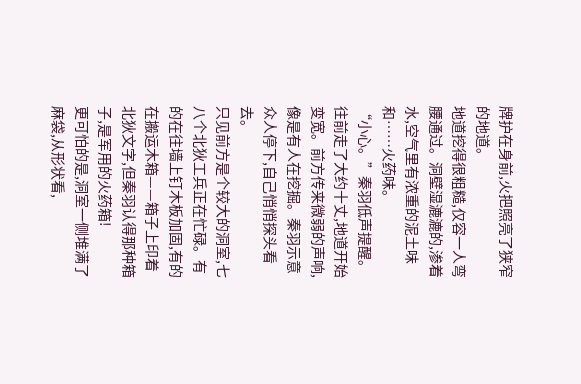牌护在身前,火把照亮了狭窄的地道。
地道挖得很粗糙,仅容一人弯腰通过。洞壁湿漉漉的,渗着水,空气里有浓重的泥土味和……火药味。
“小心。”秦羽低声提醒。
往前走了大约十丈,地道开始变宽。前方传来微弱的声响,像是有人在挖掘。秦羽示意众人停下,自己悄悄探头看去。
只见前方是个较大的洞室,七八个北狄工兵正在忙碌。有的在往墙上钉木板加固,有的在搬运木箱——箱子上印着北狄文字,但秦羽认得那种箱子,是军用的火药箱!
更可怕的是,洞室一侧堆满了麻袋,从形状看,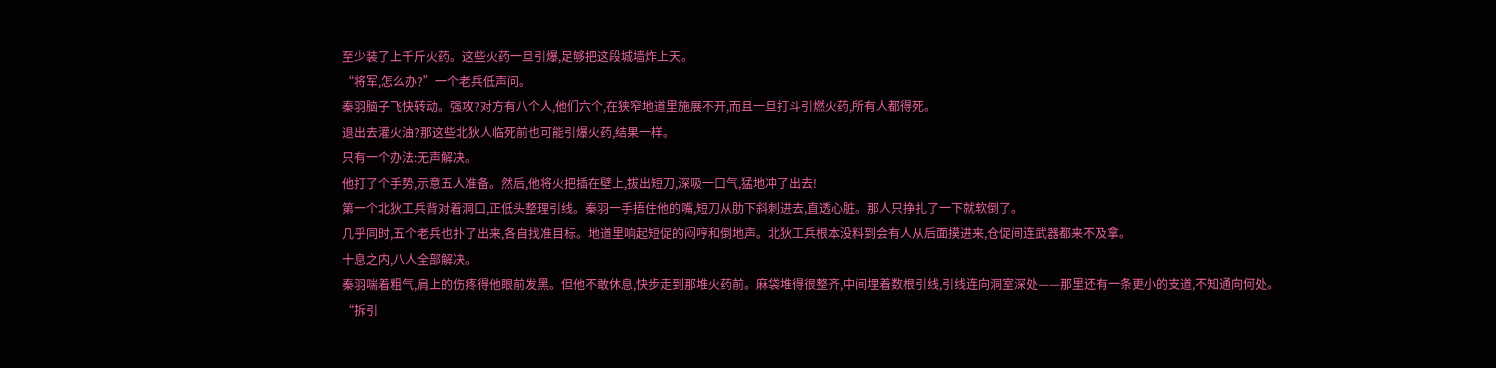至少装了上千斤火药。这些火药一旦引爆,足够把这段城墙炸上天。
“将军,怎么办?”一个老兵低声问。
秦羽脑子飞快转动。强攻?对方有八个人,他们六个,在狭窄地道里施展不开,而且一旦打斗引燃火药,所有人都得死。
退出去灌火油?那这些北狄人临死前也可能引爆火药,结果一样。
只有一个办法:无声解决。
他打了个手势,示意五人准备。然后,他将火把插在壁上,拔出短刀,深吸一口气,猛地冲了出去!
第一个北狄工兵背对着洞口,正低头整理引线。秦羽一手捂住他的嘴,短刀从肋下斜刺进去,直透心脏。那人只挣扎了一下就软倒了。
几乎同时,五个老兵也扑了出来,各自找准目标。地道里响起短促的闷哼和倒地声。北狄工兵根本没料到会有人从后面摸进来,仓促间连武器都来不及拿。
十息之内,八人全部解决。
秦羽喘着粗气,肩上的伤疼得他眼前发黑。但他不敢休息,快步走到那堆火药前。麻袋堆得很整齐,中间埋着数根引线,引线连向洞室深处——那里还有一条更小的支道,不知通向何处。
“拆引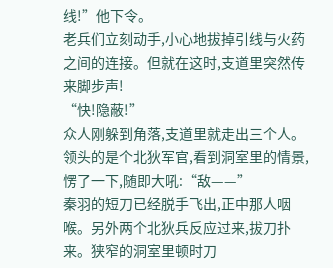线!”他下令。
老兵们立刻动手,小心地拔掉引线与火药之间的连接。但就在这时,支道里突然传来脚步声!
“快!隐蔽!”
众人刚躲到角落,支道里就走出三个人。领头的是个北狄军官,看到洞室里的情景,愣了一下,随即大吼:“敌——”
秦羽的短刀已经脱手飞出,正中那人咽喉。另外两个北狄兵反应过来,拔刀扑来。狭窄的洞室里顿时刀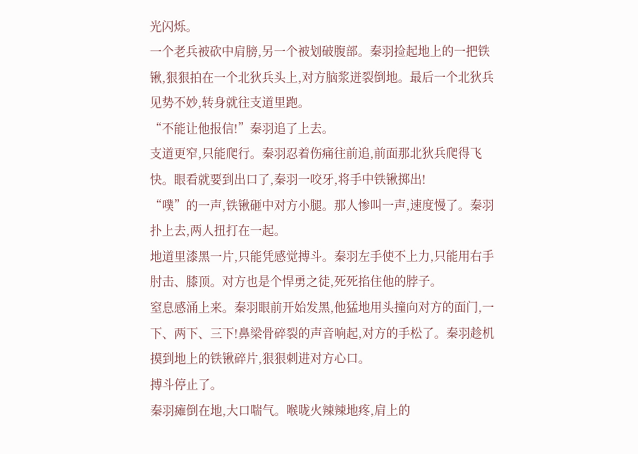光闪烁。
一个老兵被砍中肩膀,另一个被划破腹部。秦羽捡起地上的一把铁锹,狠狠拍在一个北狄兵头上,对方脑浆迸裂倒地。最后一个北狄兵见势不妙,转身就往支道里跑。
“不能让他报信!”秦羽追了上去。
支道更窄,只能爬行。秦羽忍着伤痛往前追,前面那北狄兵爬得飞快。眼看就要到出口了,秦羽一咬牙,将手中铁锹掷出!
“噗”的一声,铁锹砸中对方小腿。那人惨叫一声,速度慢了。秦羽扑上去,两人扭打在一起。
地道里漆黑一片,只能凭感觉搏斗。秦羽左手使不上力,只能用右手肘击、膝顶。对方也是个悍勇之徒,死死掐住他的脖子。
窒息感涌上来。秦羽眼前开始发黑,他猛地用头撞向对方的面门,一下、两下、三下!鼻梁骨碎裂的声音响起,对方的手松了。秦羽趁机摸到地上的铁锹碎片,狠狠刺进对方心口。
搏斗停止了。
秦羽瘫倒在地,大口喘气。喉咙火辣辣地疼,肩上的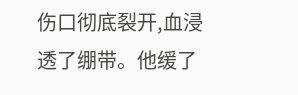伤口彻底裂开,血浸透了绷带。他缓了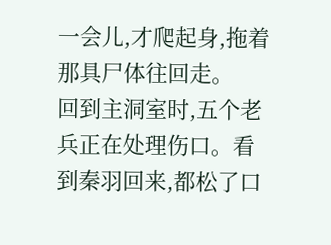一会儿,才爬起身,拖着那具尸体往回走。
回到主洞室时,五个老兵正在处理伤口。看到秦羽回来,都松了口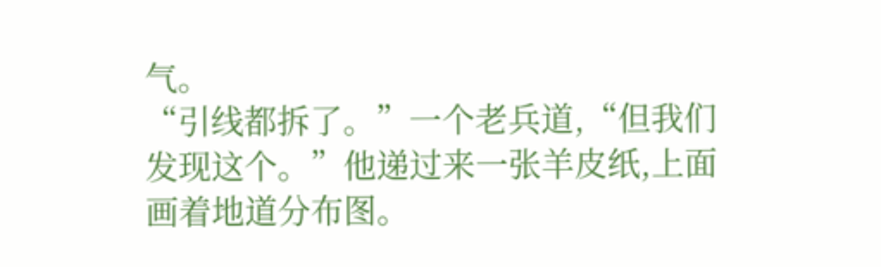气。
“引线都拆了。”一个老兵道,“但我们发现这个。”他递过来一张羊皮纸,上面画着地道分布图。